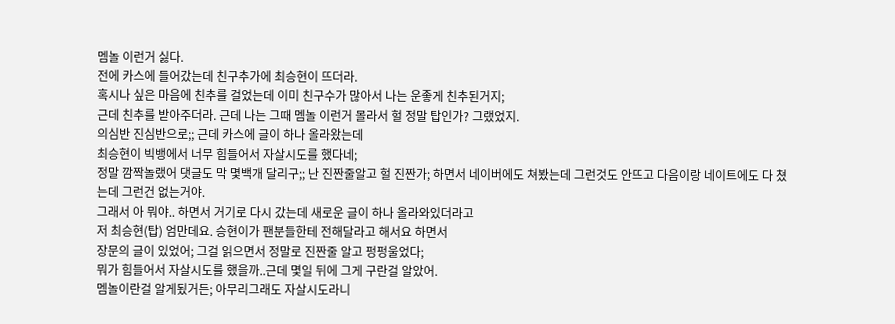멤놀 이런거 싫다.
전에 카스에 들어갔는데 친구추가에 최승현이 뜨더라.
혹시나 싶은 마음에 친추를 걸었는데 이미 친구수가 많아서 나는 운좋게 친추된거지;
근데 친추를 받아주더라. 근데 나는 그때 멤놀 이런거 몰라서 헐 정말 탑인가? 그랬었지.
의심반 진심반으로;; 근데 카스에 글이 하나 올라왔는데
최승현이 빅뱅에서 너무 힘들어서 자살시도를 했다네;
정말 깜짝놀랬어 댓글도 막 몇백개 달리구;; 난 진짠줄알고 헐 진짠가; 하면서 네이버에도 쳐봤는데 그런것도 안뜨고 다음이랑 네이트에도 다 쳤는데 그런건 없는거야.
그래서 아 뭐야.. 하면서 거기로 다시 갔는데 새로운 글이 하나 올라와있더라고
저 최승현(탑) 엄만데요. 승현이가 팬분들한테 전해달라고 해서요 하면서
장문의 글이 있었어; 그걸 읽으면서 정말로 진짠줄 알고 펑펑울었다;
뭐가 힘들어서 자살시도를 했을까..근데 몇일 뒤에 그게 구란걸 알았어.
멤놀이란걸 알게됬거든; 아무리그래도 자살시도라니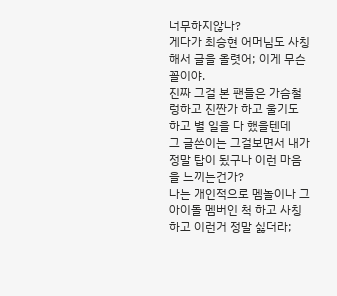너무하지않나?
게다가 최승현 어머님도 사칭해서 글을 올렷어; 이게 무슨꼴이야.
진짜 그걸 본 팬들은 가슴철렁하고 진짠가 하고 울기도 하고 별 일을 다 했을텐데
그 글쓴이는 그걸보면서 내가 정말 탑이 됬구나 이런 마음을 느끼는건가?
나는 개인적으로 멤놀이나 그 아이돌 멤버인 척 하고 사칭하고 이런거 정말 싫더라;